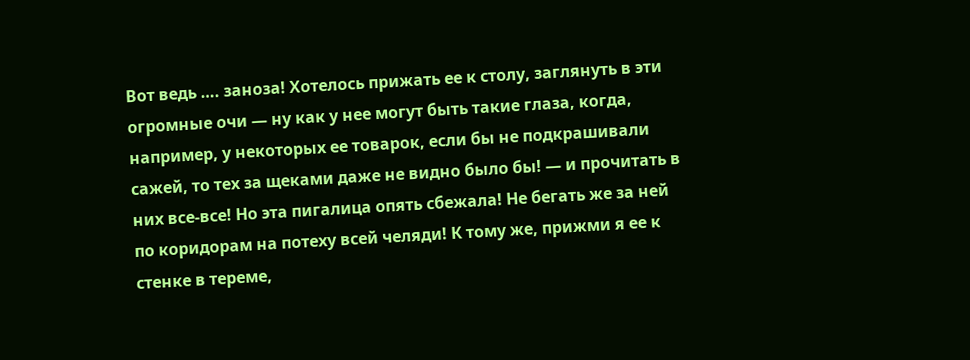Вот ведь …. заноза! Хотелось прижать ее к столу, заглянуть в эти огромные очи — ну как у нее могут быть такие глаза, когда, например, у некоторых ее товарок, если бы не подкрашивали сажей, то тех за щеками даже не видно было бы! — и прочитать в них все-все! Но эта пигалица опять сбежала! Не бегать же за ней по коридорам на потеху всей челяди! К тому же, прижми я ее к стенке в тереме,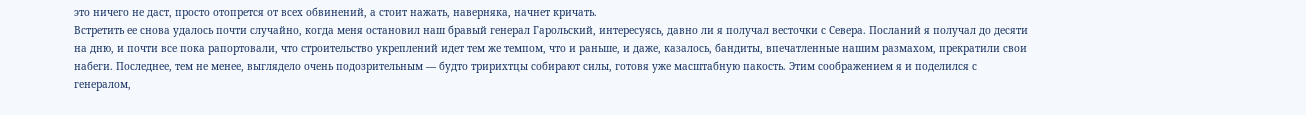это ничего не даст, просто отопрется от всех обвинений, а стоит нажать, наверняка, начнет кричать.
Встретить ее снова удалось почти случайно, когда меня остановил наш бравый генерал Гарольский, интересуясь, давно ли я получал весточки с Севера. Посланий я получал до десяти на дню, и почти все пока рапортовали, что строительство укреплений идет тем же темпом, что и раньше, и даже, казалось, бандиты, впечатленные нашим размахом, прекратили свои набеги. Последнее, тем не менее, выглядело очень подозрительным — будто тририхтцы собирают силы, готовя уже масштабную пакость. Этим соображением я и поделился с генералом,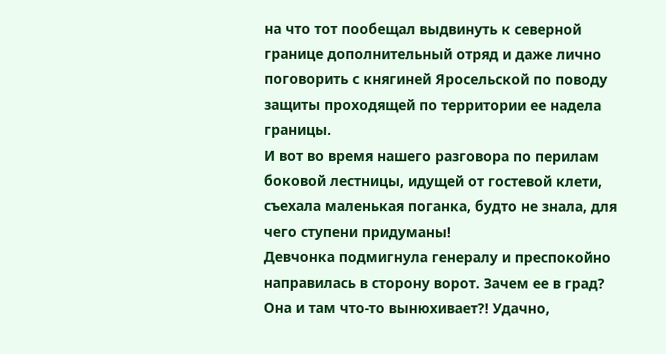на что тот пообещал выдвинуть к северной границе дополнительный отряд и даже лично поговорить с княгиней Яросельской по поводу защиты проходящей по территории ее надела границы.
И вот во время нашего разговора по перилам боковой лестницы, идущей от гостевой клети, съехала маленькая поганка, будто не знала, для чего ступени придуманы!
Девчонка подмигнула генералу и преспокойно направилась в сторону ворот. Зачем ее в град? Она и там что-то вынюхивает?! Удачно,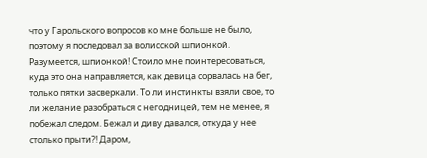что у Гарольского вопросов ко мне больше не было, поэтому я последовал за волисской шпионкой. Разумеется, шпионкой! Стоило мне поинтересоваться, куда это она направляется, как девица сорвалась на бег, только пятки засверкали. То ли инстинкты взяли свое, то ли желание разобраться с негодницей, тем не менее, я побежал следом. Бежал и диву давался, откуда у нее столько прыти?! Даром,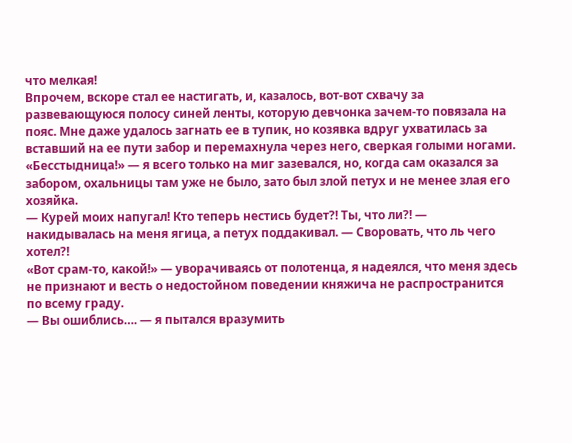что мелкая!
Впрочем, вскоре стал ее настигать, и, казалось, вот-вот схвачу за развевающуюся полосу синей ленты, которую девчонка зачем-то повязала на пояс. Мне даже удалось загнать ее в тупик, но козявка вдруг ухватилась за вставший на ее пути забор и перемахнула через него, сверкая голыми ногами.
«Бесстыдница!» — я всего только на миг зазевался, но, когда сам оказался за забором, охальницы там уже не было, зато был злой петух и не менее злая его хозяйка.
— Курей моих напугал! Кто теперь нестись будет?! Ты, что ли?! — накидывалась на меня ягица, а петух поддакивал. — Своровать, что ль чего хотел?!
«Вот срам-то, какой!» — уворачиваясь от полотенца, я надеялся, что меня здесь не признают и весть о недостойном поведении княжича не распространится по всему граду.
— Вы ошиблись…. — я пытался вразумить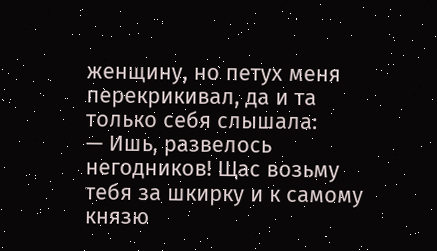женщину, но петух меня перекрикивал, да и та только себя слышала:
— Ишь, развелось негодников! Щас возьму тебя за шкирку и к самому князю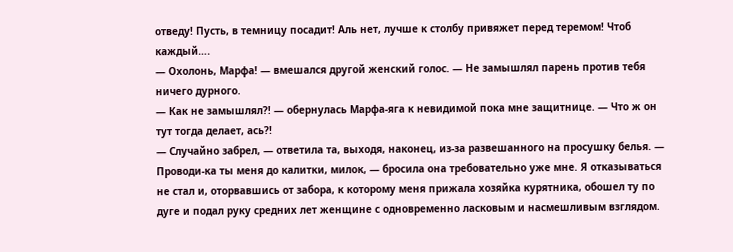отведу! Пусть, в темницу посадит! Аль нет, лучше к столбу привяжет перед теремом! Чтоб каждый….
— Охолонь, Марфа! — вмешался другой женский голос. — Не замышлял парень против тебя ничего дурного.
— Как не замышлял?! — обернулась Марфа-яга к невидимой пока мне защитнице. — Что ж он тут тогда делает, ась?!
— Случайно забрел, — ответила та, выходя, наконец, из-за развешанного на просушку белья. — Проводи-ка ты меня до калитки, милок, — бросила она требовательно уже мне. Я отказываться не стал и, оторвавшись от забора, к которому меня прижала хозяйка курятника, обошел ту по дуге и подал руку средних лет женщине с одновременно ласковым и насмешливым взглядом.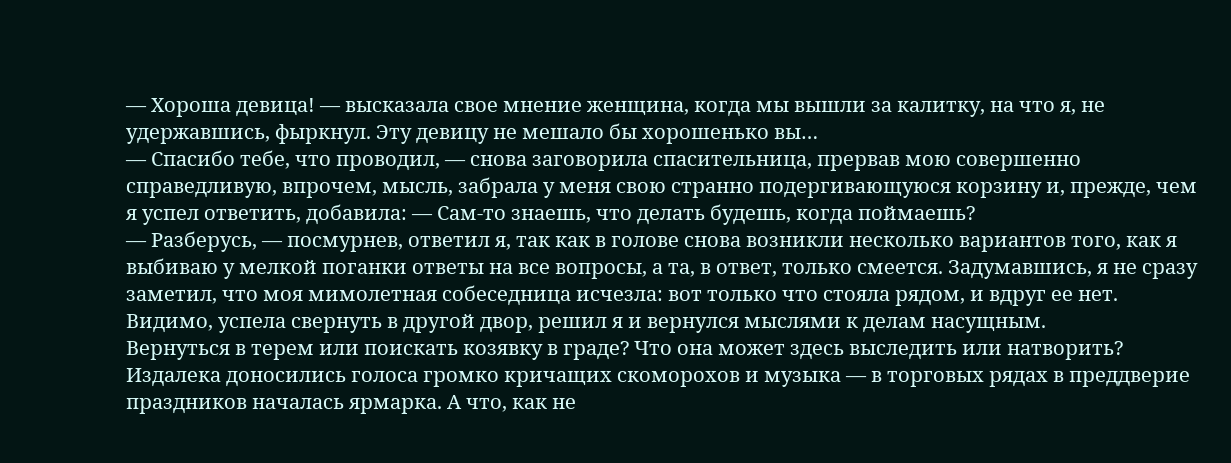— Хороша девица! — высказала свое мнение женщина, когда мы вышли за калитку, на что я, не удержавшись, фыркнул. Эту девицу не мешало бы хорошенько вы…
— Спасибо тебе, что проводил, — снова заговорила спасительница, прервав мою совершенно справедливую, впрочем, мысль, забрала у меня свою странно подергивающуюся корзину и, прежде, чем я успел ответить, добавила: — Сам-то знаешь, что делать будешь, когда поймаешь?
— Разберусь, — посмурнев, ответил я, так как в голове снова возникли несколько вариантов того, как я выбиваю у мелкой поганки ответы на все вопросы, а та, в ответ, только смеется. Задумавшись, я не сразу заметил, что моя мимолетная собеседница исчезла: вот только что стояла рядом, и вдруг ее нет. Видимо, успела свернуть в другой двор, решил я и вернулся мыслями к делам насущным.
Вернуться в терем или поискать козявку в граде? Что она может здесь выследить или натворить? Издалека доносились голоса громко кричащих скоморохов и музыка — в торговых рядах в преддверие праздников началась ярмарка. А что, как не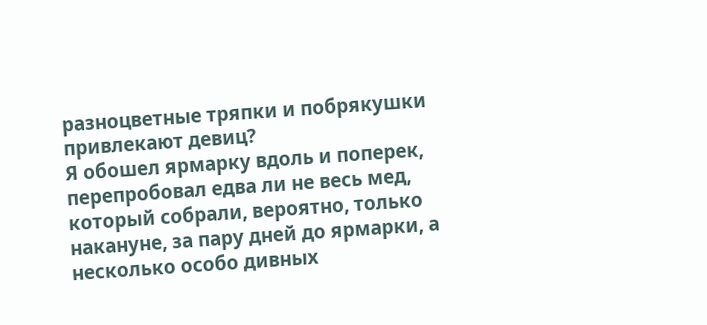разноцветные тряпки и побрякушки привлекают девиц?
Я обошел ярмарку вдоль и поперек, перепробовал едва ли не весь мед, который собрали, вероятно, только накануне, за пару дней до ярмарки, а несколько особо дивных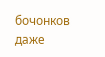бочонков даже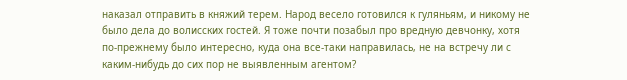наказал отправить в княжий терем. Народ весело готовился к гуляньям, и никому не было дела до волисских гостей. Я тоже почти позабыл про вредную девчонку, хотя по-прежнему было интересно, куда она все-таки направилась, не на встречу ли с каким-нибудь до сих пор не выявленным агентом?